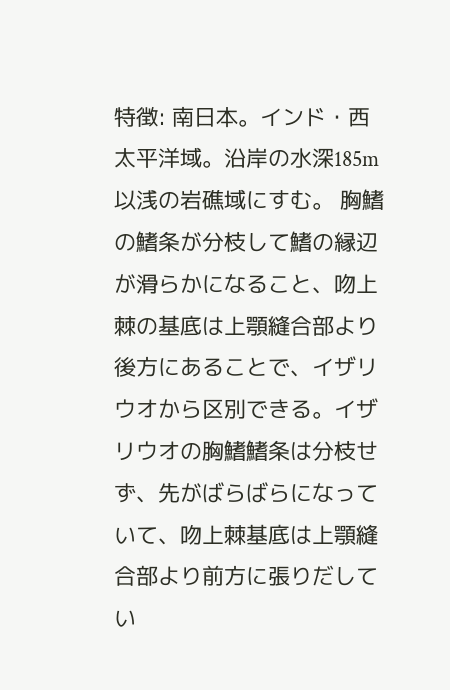特徴: 南日本。インド・西太平洋域。沿岸の水深185m以浅の岩礁域にすむ。 胸鰭の鰭条が分枝して鰭の縁辺が滑らかになること、吻上棘の基底は上顎縫合部より後方にあることで、イザリウオから区別できる。イザリウオの胸鰭鰭条は分枝せず、先がばらばらになっていて、吻上棘基底は上顎縫合部より前方に張りだしてい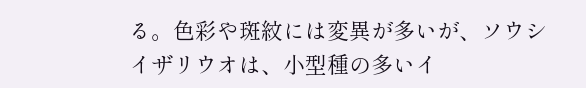る。色彩や斑紋には変異が多いが、ソウシイザリウオは、小型種の多いイ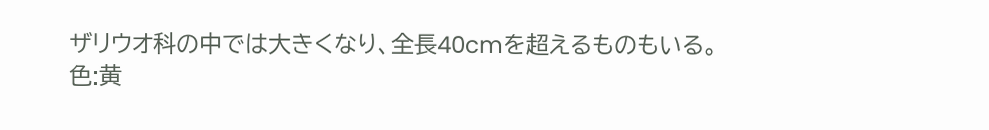ザリウオ科の中では大きくなり、全長40cmを超えるものもいる。
色:黄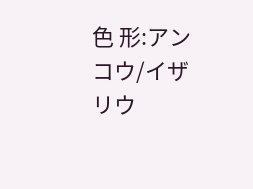色 形:アンコウ/イザリウ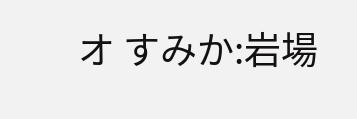オ すみか:岩場